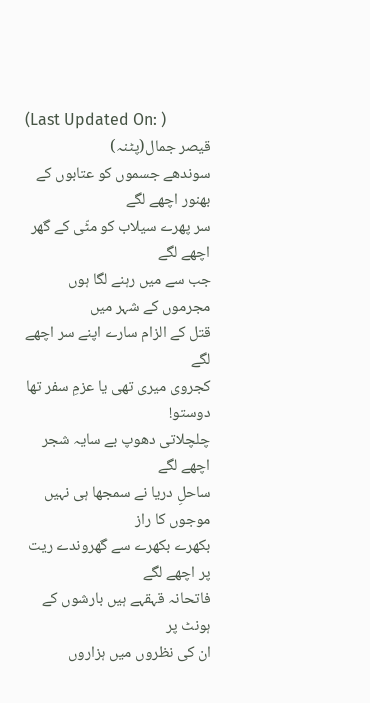(Last Updated On: )
قیصر جمال(پٹنہ)
سوندھے جسموں کو عتابوں کے بھنور اچھے لگے
سر پھرے سیلاب کو مٹّی کے گھر اچھے لگے
جب سے میں رہنے لگا ہوں مجرموں کے شہر میں
قتل کے الزام سارے اپنے سر اچھے لگے
کجروی میری تھی یا عزمِ سفر تھا دوستو!
چلچلاتی دھوپ بے سایہ شجر اچھے لگے
ساحلِ دریا نے سمجھا ہی نہیں موجوں کا راز
بکھرے بکھرے سے گھروندے ریت پر اچھے لگے
فاتحانہ قہقہے ہیں بارشوں کے ہونٹ پر
ان کی نظروں میں ہزاروں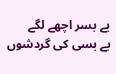بے بسر اچھے لگے
بے بسی کی گردشوں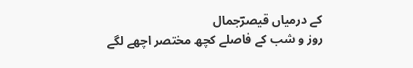کے درمیاں قیصرؔجمال
روز و شب کے فاصلے کچھ مختصر اچھے لگے